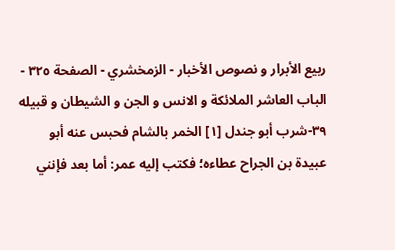ربيع الأبرار و نصوص الأخبار - الزمخشري - الصفحة ٣٢٥ - الباب العاشر الملائكة و الانس و الجن و الشيطان و قبيله
٣٩-شرب أبو جندل [١] الخمر بالشام فحبس عنه أبو عبيدة بن الجراح عطاءه؛ فكتب إليه عمر: أما بعد فإنني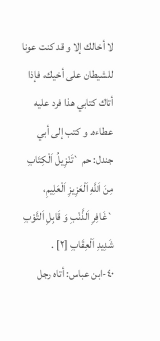لا أخالك إلا و قد كنت عونا للشيطان على أخيك، فإذا أتاك كتابي هذا فرد عليه عطاءه. و كتب إلى أبي جندل: حم `تَنْزِيلُ اَلْكِتَابِ مِنَ اَللَّهِ اَلْعَزِيزِ اَلْعَلِيمِ، `غَافِرِ اَلذَّنْبِ وَ قَابِلِ اَلتَّوْبِ شَدِيدِ اَلْعِقَابِ [٢] .
٤٠-ابن عباس: أتاه رجل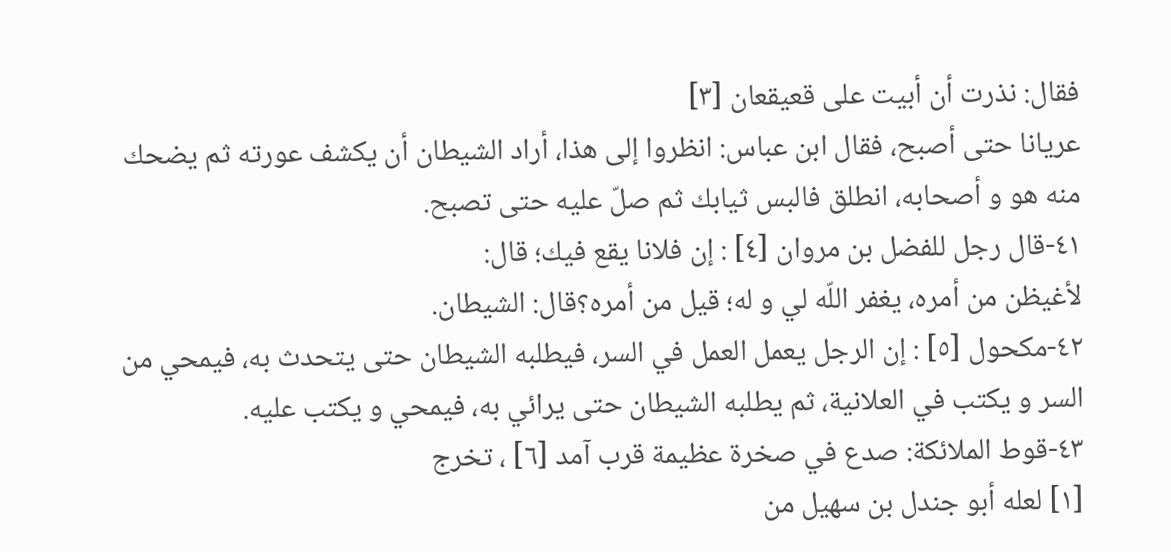فقال: نذرت أن أبيت على قعيقعان [٣]
عريانا حتى أصبح، فقال ابن عباس: انظروا إلى هذا، أراد الشيطان أن يكشف عورته ثم يضحك منه هو و أصحابه، انطلق فالبس ثيابك ثم صلّ عليه حتى تصبح.
٤١-قال رجل للفضل بن مروان [٤] : إن فلانا يقع فيك؛ قال:
لأغيظن من أمره، يغفر اللّه لي و له؛ قيل من أمره؟قال: الشيطان.
٤٢-مكحول [٥] : إن الرجل يعمل العمل في السر، فيطلبه الشيطان حتى يتحدث به، فيمحي من السر و يكتب في العلانية، ثم يطلبه الشيطان حتى يرائي به، فيمحي و يكتب عليه.
٤٣-قوط الملائكة: صدع في صخرة عظيمة قرب آمد [٦] ، تخرج
[١] لعله أبو جندل بن سهيل من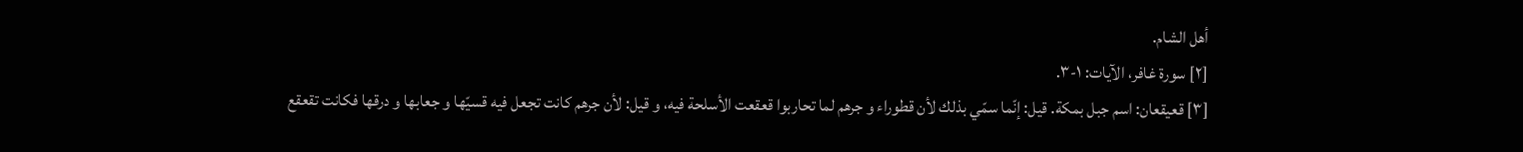أهل الشام.
[٢] سورة غافر، الآيات: ١-٣.
[٣] قعيقعان: اسم جبل بمكة. قيل: إنّما سمّي بذلك لأن قطوراء و جرهم لما تحاربوا قعقعت الأسلحة فيه، و قيل: لأن جرهم كانت تجعل فيه قسيّها و جعابها و درقها فكانت تقعقع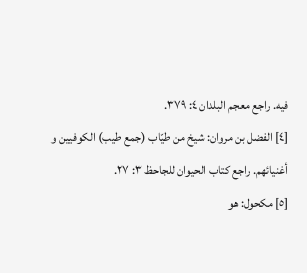فيه. راجع معجم البلدان ٤: ٣٧٩.
[٤] الفضل بن مروان: شيخ من طيّاب (جمع طيب) الكوفيين و أغنيائهم. راجع كتاب الحيوان للجاحظ ٣: ٢٧.
[٥] مكحول: هو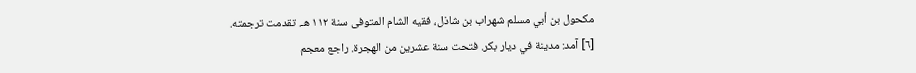مكحول بن أبي مسلم شهراب بن شاذل، فقيه الشام المتوفى سنة ١١٢ هـ. تقدمت ترجمته.
[٦] آمد: مدينة في ديار بكر. فتحت سنة عشرين من الهجرة. راجع معجم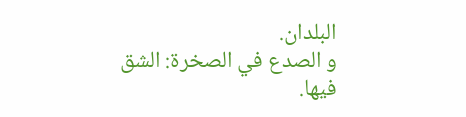البلدان.
و الصدع في الصخرة: الشق فيها.